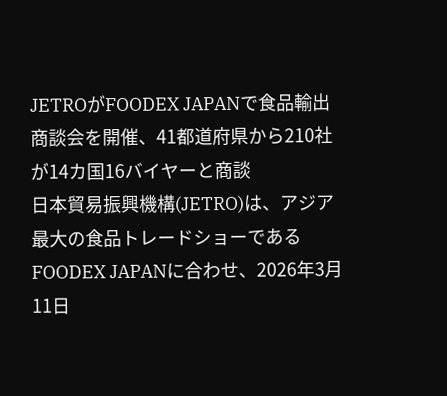JETROがFOODEX JAPANで食品輸出商談会を開催、41都道府県から210社が14カ国16バイヤーと商談
日本貿易振興機構(JETRO)は、アジア最大の食品トレードショーであるFOODEX JAPANに合わせ、2026年3月11日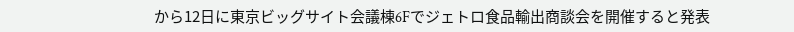から12日に東京ビッグサイト会議棟6Fでジェトロ食品輸出商談会を開催すると発表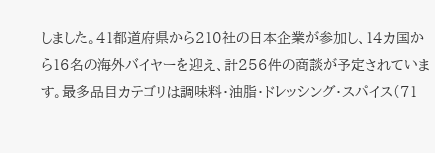しました。41都道府県から210社の日本企業が参加し、14カ国から16名の海外バイヤーを迎え、計256件の商談が予定されています。最多品目カテゴリは調味料・油脂・ドレッシング・スパイス(71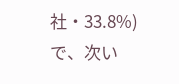社・33.8%)で、次い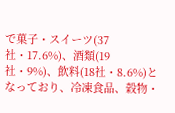で菓子・スイーツ(37社・17.6%)、酒類(19社・9%)、飲料(18社・8.6%)となっており、冷凍食品、穀物・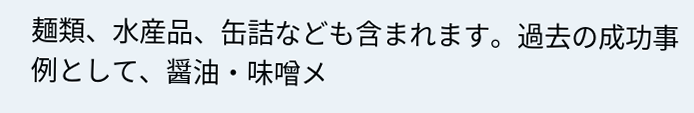麺類、水産品、缶詰なども含まれます。過去の成功事例として、醤油・味噌メ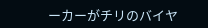ーカーがチリのバイヤ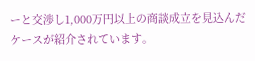ーと交渉し1,000万円以上の商談成立を見込んだケースが紹介されています。